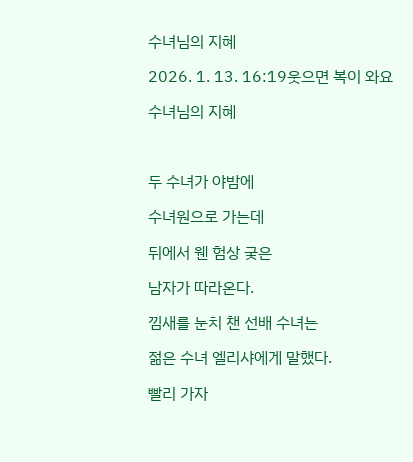수녀님의 지혜

2026. 1. 13. 16:19웃으면 복이 와요

수녀님의 지혜



두 수녀가 야밤에

수녀원으로 가는데

뒤에서 웬 험상 궂은

남자가 따라온다.

낌새를 눈치 챈 선배 수녀는

젊은 수녀 엘리샤에게 말했다.

빨리 가자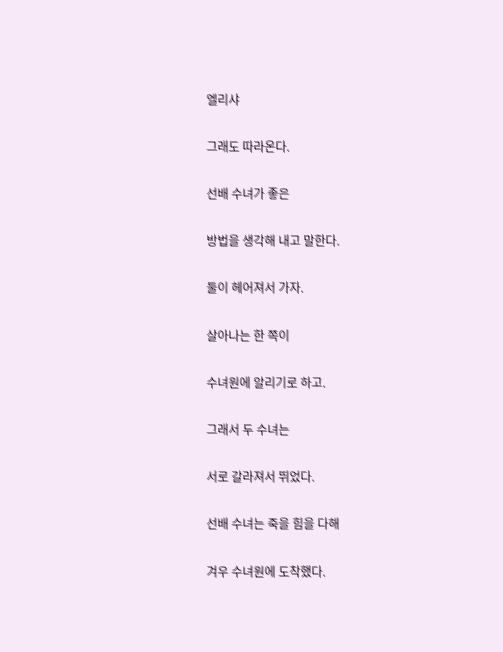엘리샤

그래도 따라온다.

선배 수녀가 좋은

방법을 생각해 내고 말한다.

둘이 헤어져서 가자.

살아나는 한 쪽이

수녀원에 알리기로 하고.

그래서 두 수녀는

서로 갈라져서 뛰었다.

선배 수녀는 죽을 힘을 다해

겨우 수녀원에 도착했다.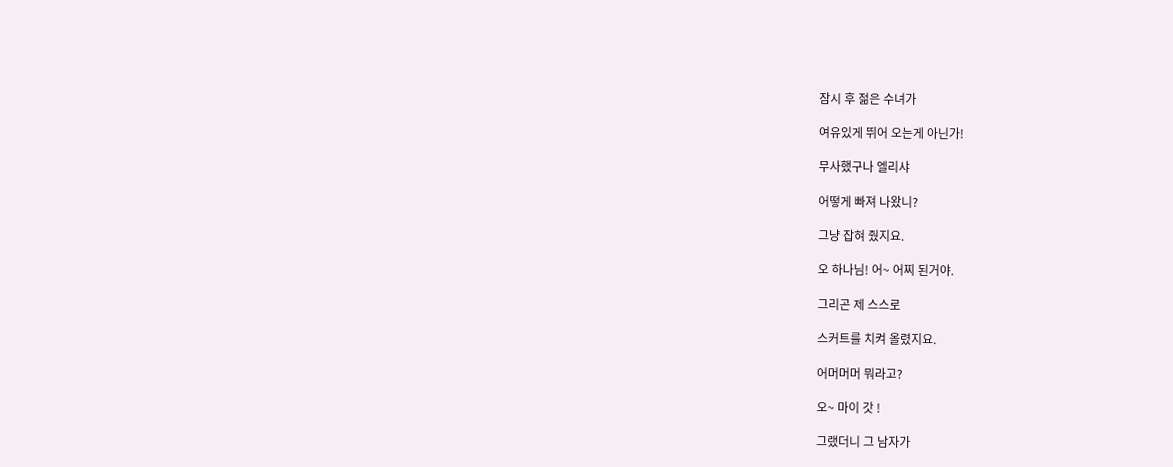잠시 후 젊은 수녀가

여유있게 뛰어 오는게 아닌가!

무사했구나 엘리샤

어떻게 빠져 나왔니?

그냥 잡혀 줬지요.

오 하나님! 어~ 어찌 된거야.

그리곤 제 스스로

스커트를 치켜 올렸지요.

어머머머 뭐라고?

오~ 마이 갓 !

그랬더니 그 남자가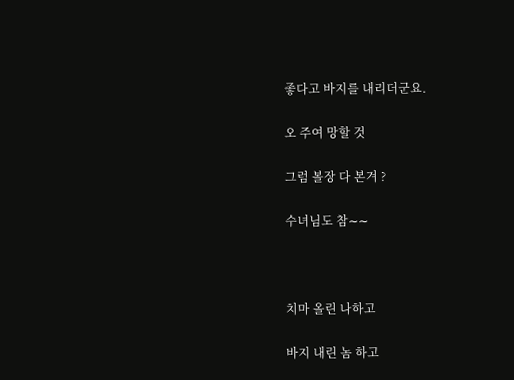좋다고 바지를 내리더군요.

오 주여 망할 것

그럼 볼장 다 본겨 ?

수녀님도 참∼∼



치마 올린 나하고

바지 내린 놈 하고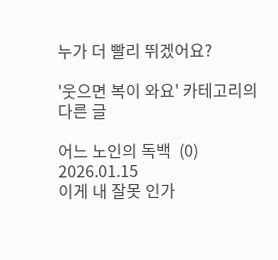누가 더 빨리 뛰겠어요?

'웃으면 복이 와요' 카테고리의 다른 글

어느 노인의 독백  (0) 2026.01.15
이게 내 잘못 인가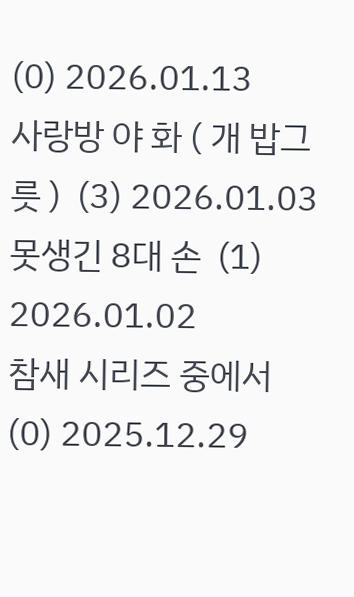(0) 2026.01.13
사랑방 야 화 ( 개 밥그릇 )  (3) 2026.01.03
못생긴 8대 손  (1) 2026.01.02
참새 시리즈 중에서  (0) 2025.12.29